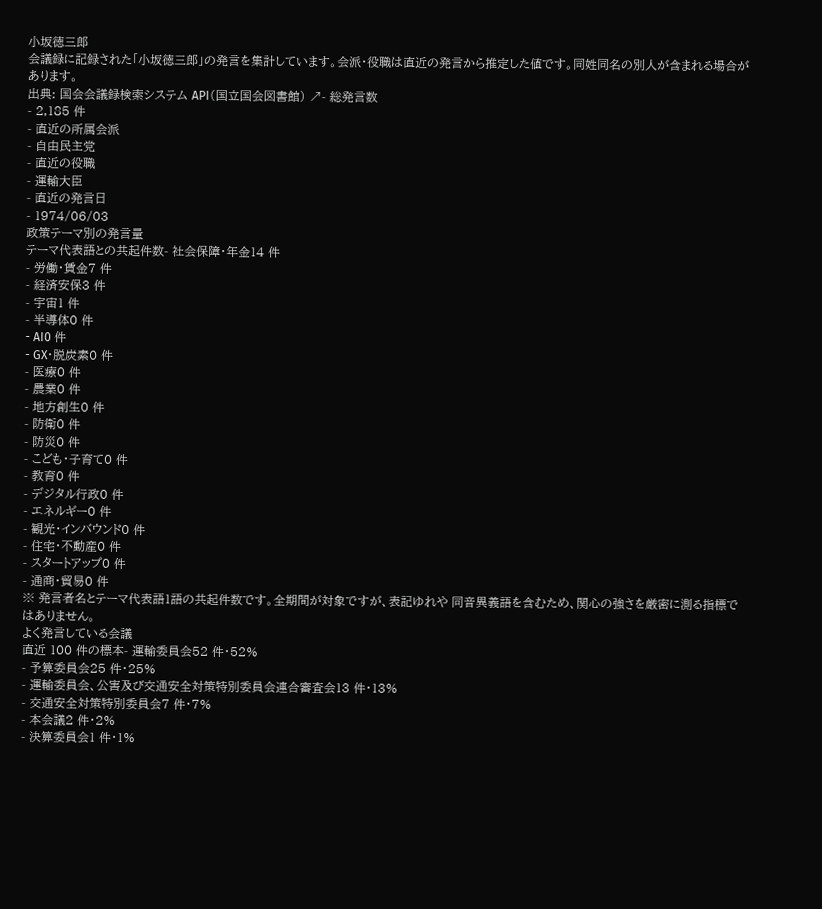小坂徳三郎
会議録に記録された「小坂徳三郎」の発言を集計しています。会派・役職は直近の発言から推定した値です。同姓同名の別人が含まれる場合があります。
出典: 国会会議録検索システム API(国立国会図書館) ↗- 総発言数
- 2,185 件
- 直近の所属会派
- 自由民主党
- 直近の役職
- 運輸大臣
- 直近の発言日
- 1974/06/03
政策テーマ別の発言量
テーマ代表語との共起件数- 社会保障・年金14 件
- 労働・賃金7 件
- 経済安保3 件
- 宇宙1 件
- 半導体0 件
- AI0 件
- GX・脱炭素0 件
- 医療0 件
- 農業0 件
- 地方創生0 件
- 防衛0 件
- 防災0 件
- こども・子育て0 件
- 教育0 件
- デジタル行政0 件
- エネルギー0 件
- 観光・インバウンド0 件
- 住宅・不動産0 件
- スタートアップ0 件
- 通商・貿易0 件
※ 発言者名とテーマ代表語1語の共起件数です。全期間が対象ですが、表記ゆれや 同音異義語を含むため、関心の強さを厳密に測る指標ではありません。
よく発言している会議
直近 100 件の標本- 運輸委員会52 件・52%
- 予算委員会25 件・25%
- 運輸委員会、公害及び交通安全対策特別委員会連合審査会13 件・13%
- 交通安全対策特別委員会7 件・7%
- 本会議2 件・2%
- 決算委員会1 件・1%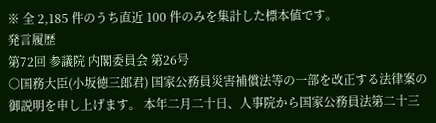※ 全 2,185 件のうち直近 100 件のみを集計した標本値です。
発言履歴
第72回 参議院 内閣委員会 第26号
○国務大臣(小坂徳三郎君) 国家公務員災害補償法等の一部を改正する法律案の御説明を申し上げます。 本年二月二十日、人事院から国家公務員法第二十三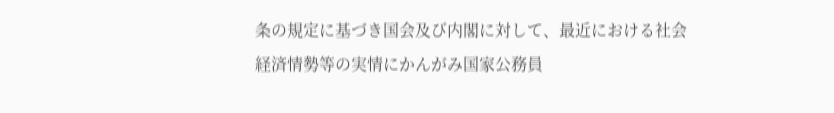条の規定に基づき国会及び内閣に対して、最近における社会経済情勢等の実情にかんがみ国家公務員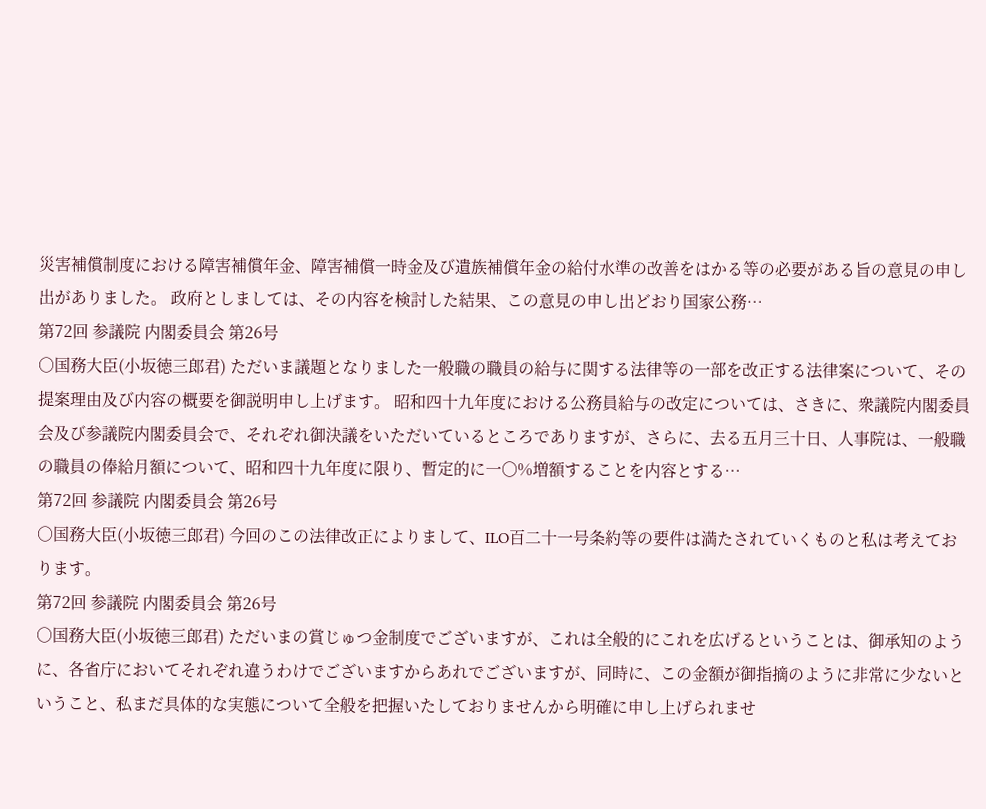災害補償制度における障害補償年金、障害補償一時金及び遺族補償年金の給付水準の改善をはかる等の必要がある旨の意見の申し出がありました。 政府としましては、その内容を検討した結果、この意見の申し出どおり国家公務…
第72回 参議院 内閣委員会 第26号
○国務大臣(小坂徳三郎君) ただいま議題となりました一般職の職員の給与に関する法律等の一部を改正する法律案について、その提案理由及び内容の概要を御説明申し上げます。 昭和四十九年度における公務員給与の改定については、さきに、衆議院内閣委員会及び参議院内閣委員会で、それぞれ御決議をいただいているところでありますが、さらに、去る五月三十日、人事院は、一般職の職員の俸給月額について、昭和四十九年度に限り、暫定的に一〇%増額することを内容とする…
第72回 参議院 内閣委員会 第26号
○国務大臣(小坂徳三郎君) 今回のこの法律改正によりまして、ILO百二十一号条約等の要件は満たされていくものと私は考えております。
第72回 参議院 内閣委員会 第26号
○国務大臣(小坂徳三郎君) ただいまの賞じゅつ金制度でございますが、これは全般的にこれを広げるということは、御承知のように、各省庁においてそれぞれ違うわけでございますからあれでございますが、同時に、この金額が御指摘のように非常に少ないということ、私まだ具体的な実態について全般を把握いたしておりませんから明確に申し上げられませ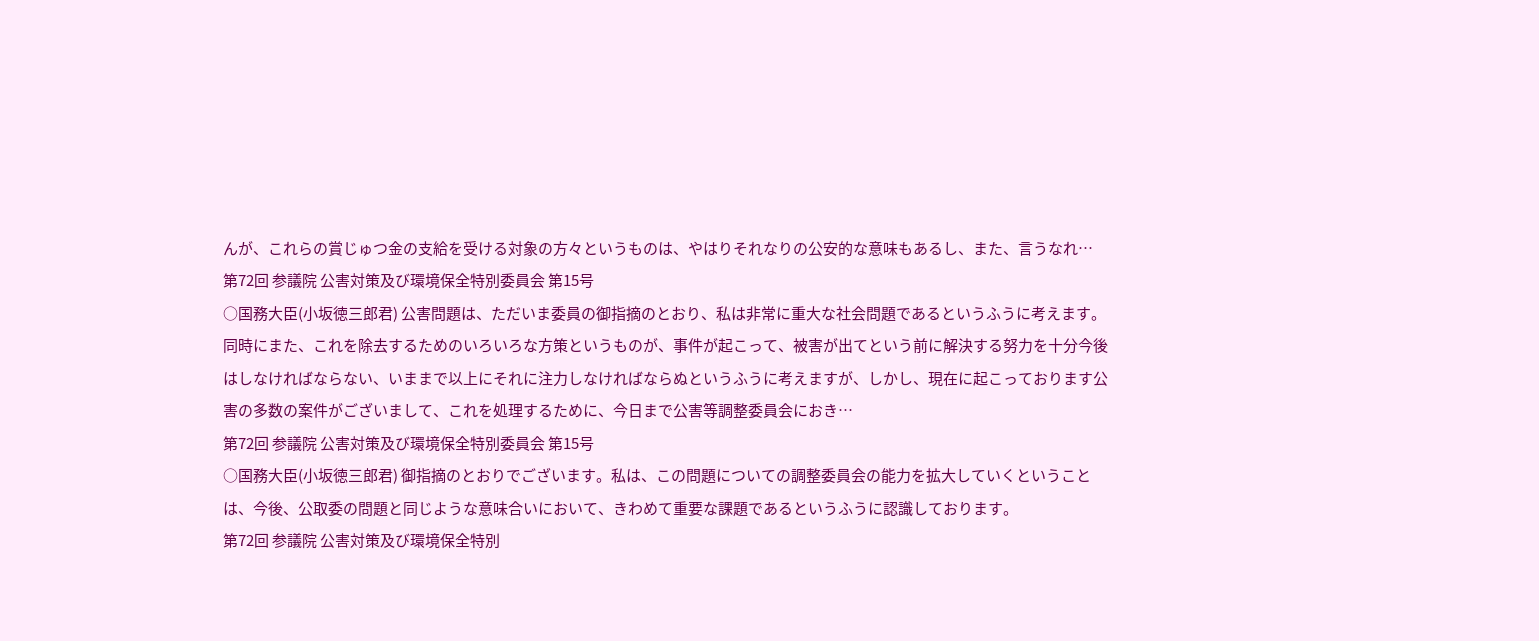んが、これらの賞じゅつ金の支給を受ける対象の方々というものは、やはりそれなりの公安的な意味もあるし、また、言うなれ…
第72回 参議院 公害対策及び環境保全特別委員会 第15号
○国務大臣(小坂徳三郎君) 公害問題は、ただいま委員の御指摘のとおり、私は非常に重大な社会問題であるというふうに考えます。同時にまた、これを除去するためのいろいろな方策というものが、事件が起こって、被害が出てという前に解決する努力を十分今後はしなければならない、いままで以上にそれに注力しなければならぬというふうに考えますが、しかし、現在に起こっております公害の多数の案件がございまして、これを処理するために、今日まで公害等調整委員会におき…
第72回 参議院 公害対策及び環境保全特別委員会 第15号
○国務大臣(小坂徳三郎君) 御指摘のとおりでございます。私は、この問題についての調整委員会の能力を拡大していくということは、今後、公取委の問題と同じような意味合いにおいて、きわめて重要な課題であるというふうに認識しております。
第72回 参議院 公害対策及び環境保全特別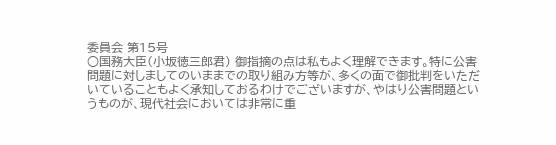委員会 第15号
○国務大臣(小坂徳三郎君) 御指摘の点は私もよく理解できます。特に公害問題に対しましてのいままでの取り組み方等が、多くの面で御批判をいただいていることもよく承知しておるわけでございますが、やはり公害問題というものが、現代社会においては非常に重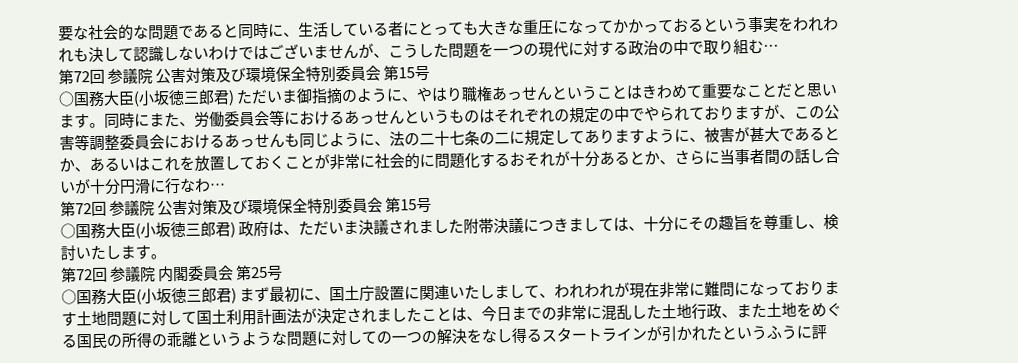要な社会的な問題であると同時に、生活している者にとっても大きな重圧になってかかっておるという事実をわれわれも決して認識しないわけではございませんが、こうした問題を一つの現代に対する政治の中で取り組む…
第72回 参議院 公害対策及び環境保全特別委員会 第15号
○国務大臣(小坂徳三郎君) ただいま御指摘のように、やはり職権あっせんということはきわめて重要なことだと思います。同時にまた、労働委員会等におけるあっせんというものはそれぞれの規定の中でやられておりますが、この公害等調整委員会におけるあっせんも同じように、法の二十七条の二に規定してありますように、被害が甚大であるとか、あるいはこれを放置しておくことが非常に社会的に問題化するおそれが十分あるとか、さらに当事者間の話し合いが十分円滑に行なわ…
第72回 参議院 公害対策及び環境保全特別委員会 第15号
○国務大臣(小坂徳三郎君) 政府は、ただいま決議されました附帯決議につきましては、十分にその趣旨を尊重し、検討いたします。
第72回 参議院 内閣委員会 第25号
○国務大臣(小坂徳三郎君) まず最初に、国土庁設置に関連いたしまして、われわれが現在非常に難問になっております土地問題に対して国土利用計画法が決定されましたことは、今日までの非常に混乱した土地行政、また土地をめぐる国民の所得の乖離というような問題に対しての一つの解決をなし得るスタートラインが引かれたというふうに評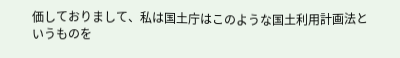価しておりまして、私は国土庁はこのような国土利用計画法というものを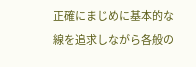正確にまじめに基本的な線を追求しながら各般の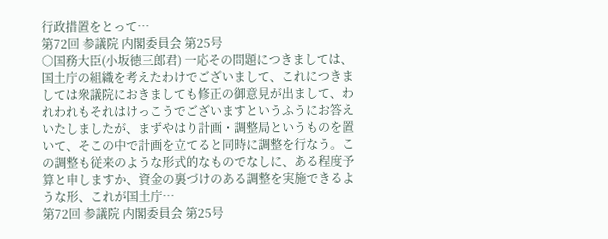行政措置をとって…
第72回 参議院 内閣委員会 第25号
○国務大臣(小坂徳三郎君) 一応その問題につきましては、国土庁の組織を考えたわけでございまして、これにつきましては衆議院におきましても修正の御意見が出まして、われわれもそれはけっこうでございますというふうにお答えいたしましたが、まずやはり計画・調整局というものを置いて、そこの中で計画を立てると同時に調整を行なう。この調整も従来のような形式的なものでなしに、ある程度予算と申しますか、資金の裏づけのある調整を実施できるような形、これが国土庁…
第72回 参議院 内閣委員会 第25号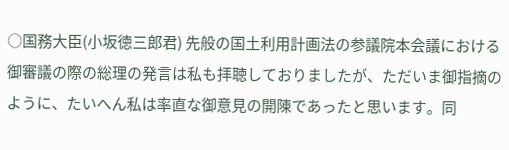○国務大臣(小坂徳三郎君) 先般の国土利用計画法の参議院本会議における御審議の際の総理の発言は私も拝聴しておりましたが、ただいま御指摘のように、たいへん私は率直な御意見の開陳であったと思います。同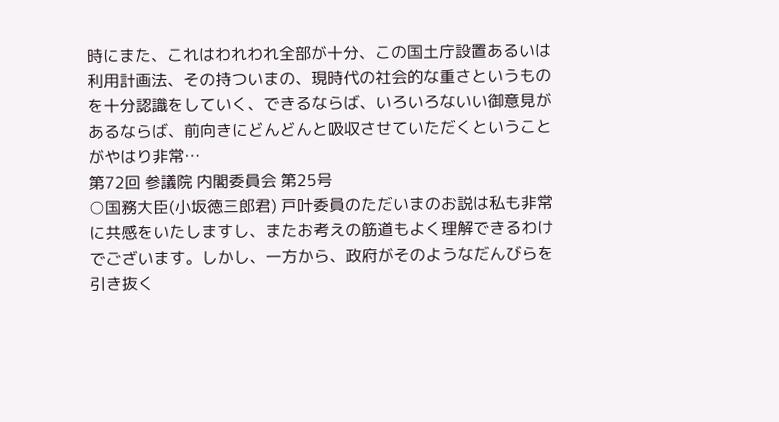時にまた、これはわれわれ全部が十分、この国土庁設置あるいは利用計画法、その持ついまの、現時代の社会的な重さというものを十分認識をしていく、できるならば、いろいろないい御意見があるならば、前向きにどんどんと吸収させていただくということがやはり非常…
第72回 参議院 内閣委員会 第25号
○国務大臣(小坂徳三郎君) 戸叶委員のただいまのお説は私も非常に共感をいたしますし、またお考えの筋道もよく理解できるわけでございます。しかし、一方から、政府がそのようなだんびらを引き抜く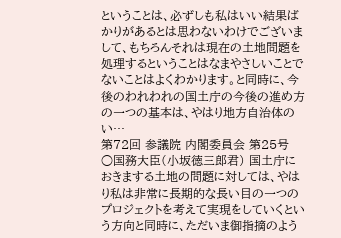ということは、必ずしも私はいい結果ばかりがあるとは思わないわけでございまして、もちろんそれは現在の土地問題を処理するということはなまやさしいことでないことはよくわかります。と同時に、今後のわれわれの国土庁の今後の進め方の一つの基本は、やはり地方自治体のい…
第72回 参議院 内閣委員会 第25号
○国務大臣(小坂徳三郎君) 国土庁におきまする土地の問題に対しては、やはり私は非常に長期的な長い目の一つのプロジェクトを考えて実現をしていくという方向と同時に、ただいま御指摘のよう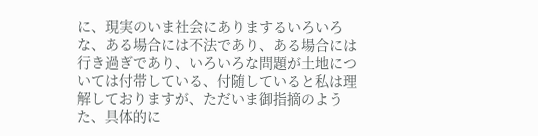に、現実のいま社会にありまするいろいろな、ある場合には不法であり、ある場合には行き過ぎであり、いろいろな問題が土地については付帯している、付随していると私は理解しておりますが、ただいま御指摘のようた、具体的に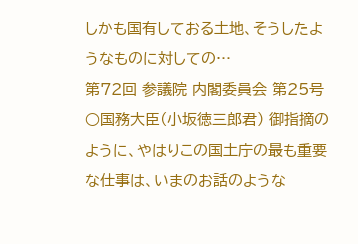しかも国有しておる土地、そうしたようなものに対しての…
第72回 参議院 内閣委員会 第25号
○国務大臣(小坂徳三郎君) 御指摘のように、やはりこの国土庁の最も重要な仕事は、いまのお話のような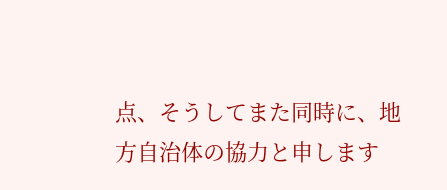点、そうしてまた同時に、地方自治体の協力と申します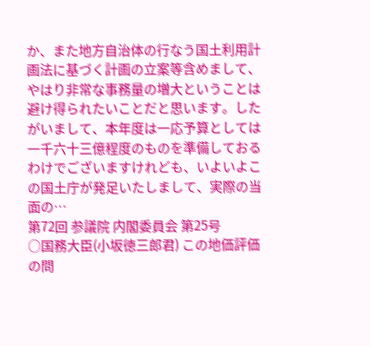か、また地方自治体の行なう国土利用計画法に基づく計画の立案等含めまして、やはり非常な事務量の増大ということは避け得られたいことだと思います。したがいまして、本年度は一応予算としては一千六十三億程度のものを準備しておるわけでございますけれども、いよいよこの国土庁が発足いたしまして、実際の当面の…
第72回 参議院 内閣委員会 第25号
○国務大臣(小坂徳三郎君) この地価評価の問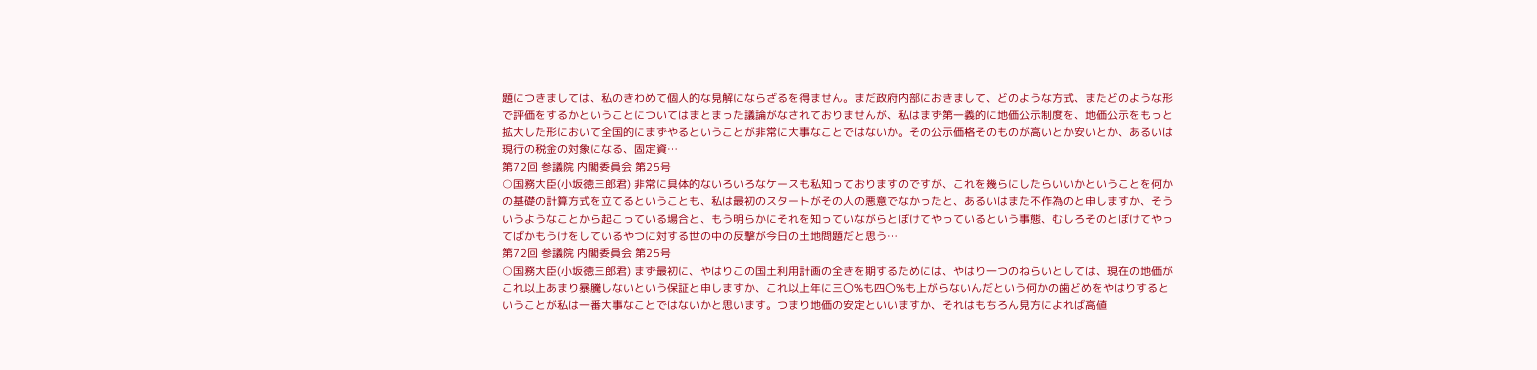題につきましては、私のきわめて個人的な見解にならざるを得ません。まだ政府内部におきまして、どのような方式、またどのような形で評価をするかということについてはまとまった議論がなされておりませんが、私はまず第一義的に地価公示制度を、地価公示をもっと拡大した形において全国的にまずやるということが非常に大事なことではないか。その公示価格そのものが高いとか安いとか、あるいは現行の税金の対象になる、固定資…
第72回 参議院 内閣委員会 第25号
○国務大臣(小坂徳三郎君) 非常に具体的ないろいろなケースも私知っておりますのですが、これを幾らにしたらいいかということを何かの基礎の計算方式を立てるということも、私は最初のスタートがその人の悪意でなかったと、あるいはまた不作為のと申しますか、そういうようなことから起こっている場合と、もう明らかにそれを知っていながらとぼけてやっているという事態、むしろそのとぼけてやってばかもうけをしているやつに対する世の中の反撃が今日の土地問題だと思う…
第72回 参議院 内閣委員会 第25号
○国務大臣(小坂徳三郎君) まず最初に、やはりこの国土利用計画の全きを期するためには、やはり一つのねらいとしては、現在の地価がこれ以上あまり暴騰しないという保証と申しますか、これ以上年に三〇%も四〇%も上がらないんだという何かの歯どめをやはりするということが私は一番大事なことではないかと思います。つまり地価の安定といいますか、それはもちろん見方によれば高値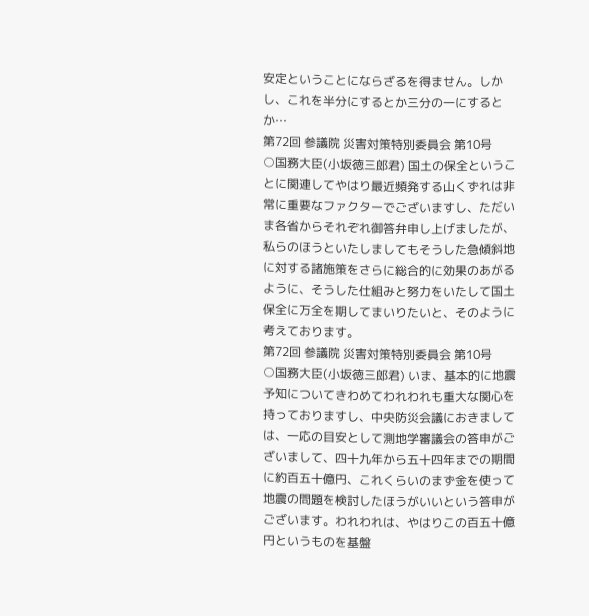安定ということにならざるを得ません。しかし、これを半分にするとか三分の一にするとか…
第72回 参議院 災害対策特別委員会 第10号
○国務大臣(小坂徳三郎君) 国土の保全ということに関連してやはり最近頻発する山くずれは非常に重要なファクターでございますし、ただいま各省からそれぞれ御答弁申し上げましたが、私らのほうといたしましてもそうした急傾斜地に対する諸施策をさらに総合的に効果のあがるように、そうした仕組みと努力をいたして国土保全に万全を期してまいりたいと、そのように考えております。
第72回 参議院 災害対策特別委員会 第10号
○国務大臣(小坂徳三郎君) いま、基本的に地震予知についてきわめてわれわれも重大な関心を持っておりますし、中央防災会議におきましては、一応の目安として測地学審議会の答申がございまして、四十九年から五十四年までの期間に約百五十億円、これくらいのまず金を使って地震の問題を検討したほうがいいという答申がございます。われわれは、やはりこの百五十億円というものを基盤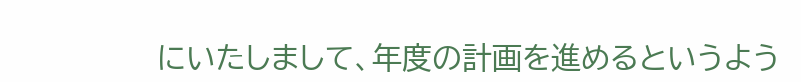にいたしまして、年度の計画を進めるというよう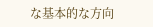な基本的な方向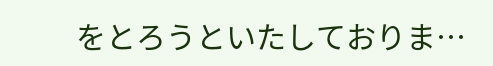をとろうといたしておりま…